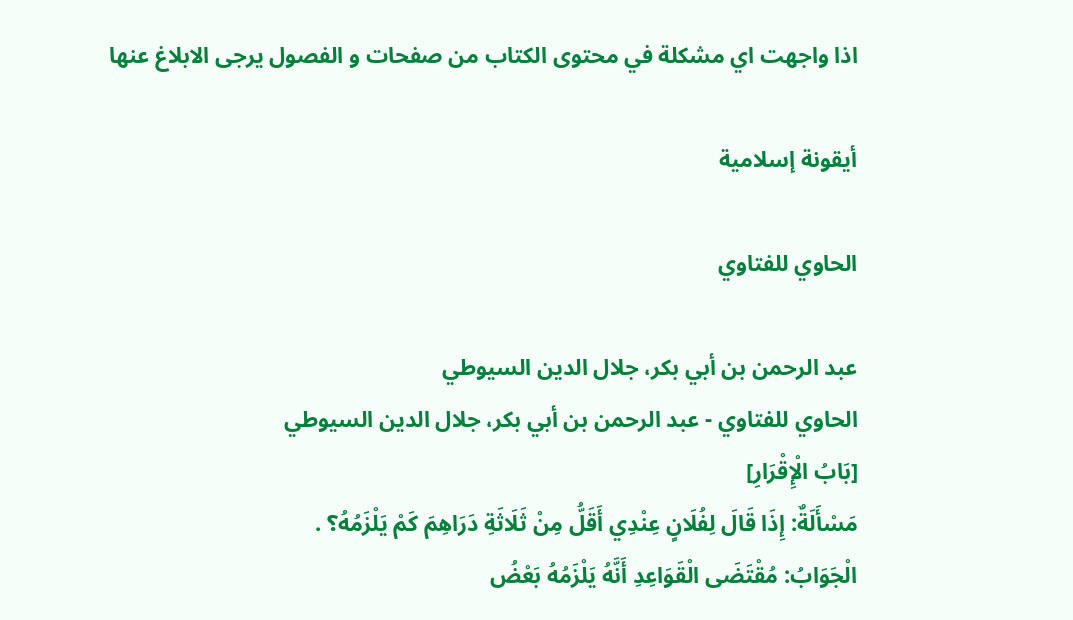اذا واجهت اي مشكلة في محتوى الكتاب من صفحات و الفصول يرجى الابلاغ عنها

أيقونة إسلامية

الحاوي للفتاوي

عبد الرحمن بن أبي بكر، جلال الدين السيوطي
الحاوي للفتاوي - عبد الرحمن بن أبي بكر، جلال الدين السيوطي
[بَابُ الْإِقْرَارِ]
مَسْأَلَةٌ: إِذَا قَالَ لِفُلَانٍ عِنْدِي أَقَلُّ مِنْ ثَلَاثَةِ دَرَاهِمَ كَمْ يَلْزَمُهُ؟ .
الْجَوَابُ: مُقْتَضَى الْقَوَاعِدِ أَنَّهُ يَلْزَمُهُ بَعْضُ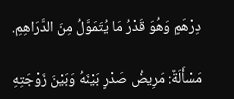دِرْهَمٍ وَهُوَ قَدْرُ مَا يُتَمَوَّلُ مِنَ الدَّرَاهِمِ.

مَسْأَلَةٌ: مَرِيضُ صَدْرٍ بَيْنَهُ وَبَيْنَ زَوْجَتِهِ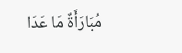مُبَارَأَةٌ مَا عَدَا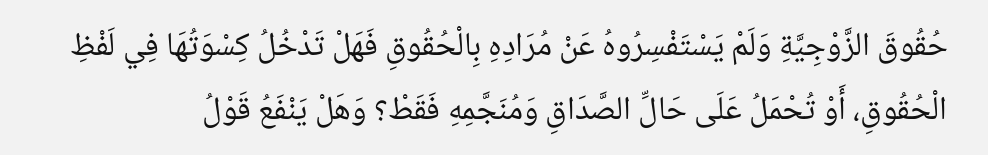حُقُوقَ الزَّوْجِيَّةِ وَلَمْ يَسْتَفْسِرُوهُ عَنْ مُرَادِهِ بِالْحُقُوقِ فَهَلْ تَدْخُلُ كِسْوَتُهَا فِي لَفْظِ الْحُقُوقِ، أَوْ تُحْمَلُ عَلَى حَالِّ الصَّدَاقِ وَمُنَجَّمِهِ فَقَطْ؟ وَهَلْ يَنْفَعُ قَوْلُ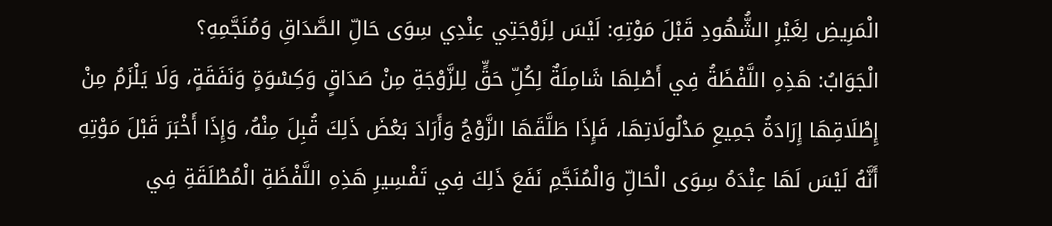الْمَرِيضِ لِغَيْرِ الشُّهُودِ قَبْلَ مَوْتِهِ: لَيْسَ لِزَوْجَتِي عِنْدِي سِوَى حَالِّ الصَّدَاقِ وَمُنَجَّمِهِ؟
الْجَوَابُ: هَذِهِ اللَّفْظَةُ فِي أَصْلِهَا شَامِلَةٌ لِكُلِّ حَقٍّ لِلزَّوْجَةِ مِنْ صَدَاقٍ وَكِسْوَةٍ وَنَفَقَةٍ، وَلَا يَلْزَمُ مِنْ إِطْلَاقِهَا إِرَادَةُ جَمِيعِ مَدْلُولَاتِهَا، فَإِذَا طَلَّقَهَا الزَّوْجُ وَأَرَادَ بَعْضَ ذَلِكَ قُبِلَ مِنْهُ، وَإِذَا أَخْبَرَ قَبْلَ مَوْتِهِ أَنَّهُ لَيْسَ لَهَا عِنْدَهُ سِوَى الْحَالِّ وَالْمُنَجَّمِ نَفَعَ ذَلِكَ فِي تَفْسِيرِ هَذِهِ اللَّفْظَةِ الْمُطْلَقَةِ فِي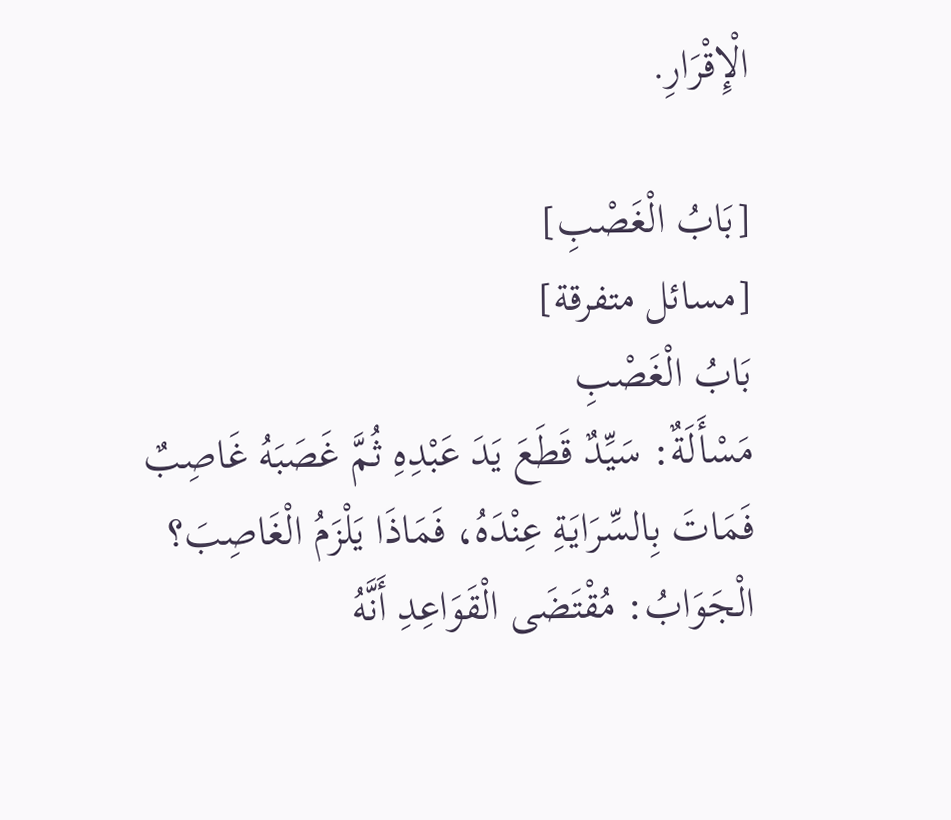الْإِقْرَارِ.

[بَابُ الْغَصْبِ]
[مسائل متفرقة]
بَابُ الْغَصْبِ
مَسْأَلَةٌ: سَيِّدٌ قَطَعَ يَدَ عَبْدِهِ ثُمَّ غَصَبَهُ غَاصِبٌ فَمَاتَ بِالسِّرَايَةِ عِنْدَهُ، فَمَاذَا يَلْزَمُ الْغَاصِبَ؟
الْجَوَابُ: مُقْتَضَى الْقَوَاعِدِ أَنَّهُ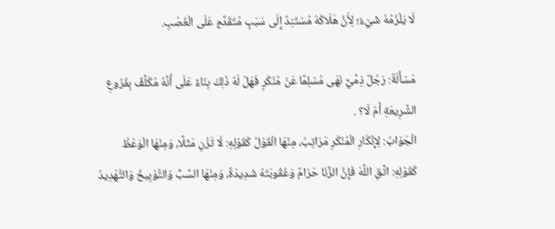لَا يَلْزَمُهُ شَيْءٌ؛ لِأَنَّ هَلَاكَهُ مُسْتَنِدٌ إِلَى سَبَبٍ مُتَقَدِّمٍ عَلَى الْغَصْبِ.

مَسْأَلَةٌ: رَجُلٌ ذِمِّيٌّ نَهَى مُسْلِمًا عَنْ مُنْكَرٍ فَهَلْ لَهُ ذَلِكَ بِنَاءً عَلَى أَنَّهُ مُكَلَّفٌ بِفُرُوعِ الشَّرِيعَةِ أَمْ لَا؟ .
الْجَوَابُ: لِإِنْكَارِ الْمُنْكَرِ مَرَاتِبُ، مِنْهَا الْقَوْلُ كَقَوْلِهِ: لَا تَزْنِ مَثَلًا، وَمِنْهَا الْوَعْظُ كَقَوْلِهِ: اتَّقِ اللَّهَ فَإِنَّ الزِّنَا حَرَامٌ وَعُقُوبَتَهُ شَدِيدَةٌ، وَمِنْهَا السَّبُّ وَالتَّوْبِيخُ وَالتَّهْدِيدُ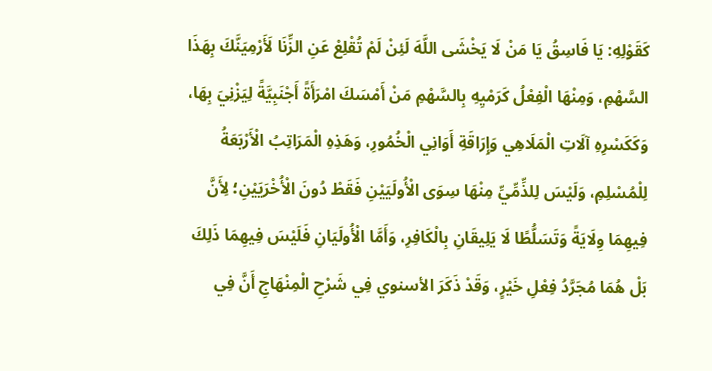كَقَوْلِهِ: يَا فَاسِقُ يَا مَنْ لَا يَخْشَى اللَّهَ لَئِنْ لَمْ تُقْلِعْ عَنِ الزِّنَا لَأَرْمِيَنَّكَ بِهَذَا السَّهْمِ، وَمِنْهَا الْفِعْلُ كَرَمْيِهِ بِالسَّهْمِ مَنْ أَمْسَكَ امْرَأَةً أَجْنَبِيَّةً لِيَزْنِيَ بِهَا، وَكَكَسْرِهِ آلَاتِ الْمَلَاهِي وَإِرَاقَةِ أَوَانِي الْخُمُورِ، وَهَذِهِ الْمَرَاتِبُ الْأَرْبَعَةُ لِلْمُسْلِمِ، وَلَيْسَ لِلذِّمِّيِّ مِنْهَا سِوَى الْأُولَيَيْنِ فَقَطْ دُونَ الْأُخْرَيَيْنِ؛ لِأَنَّ فِيهِمَا وِلَايَةً وَتَسَلُّطًا لَا يَلِيقَانِ بِالْكَافِرِ، وَأَمَّا الْأُولَيَانِ فَلَيْسَ فِيهِمَا ذَلِكَ بَلْ هُمَا مُجَرَّدُ فِعْلِ خَيْرٍ، وَقَدْ ذَكَرَ الأسنوي فِي شَرْحِ الْمِنْهَاجِ أَنَّ فِي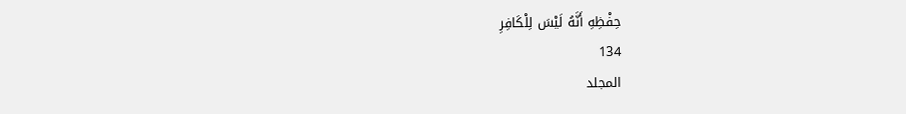حِفْظِهِ أَنَّهُ لَيْسَ لِلْكَافِرِ
134
المجلد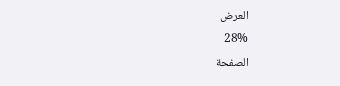العرض
28%
الصفحة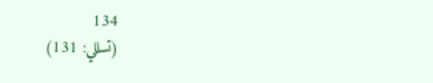134
(تسللي: 131)